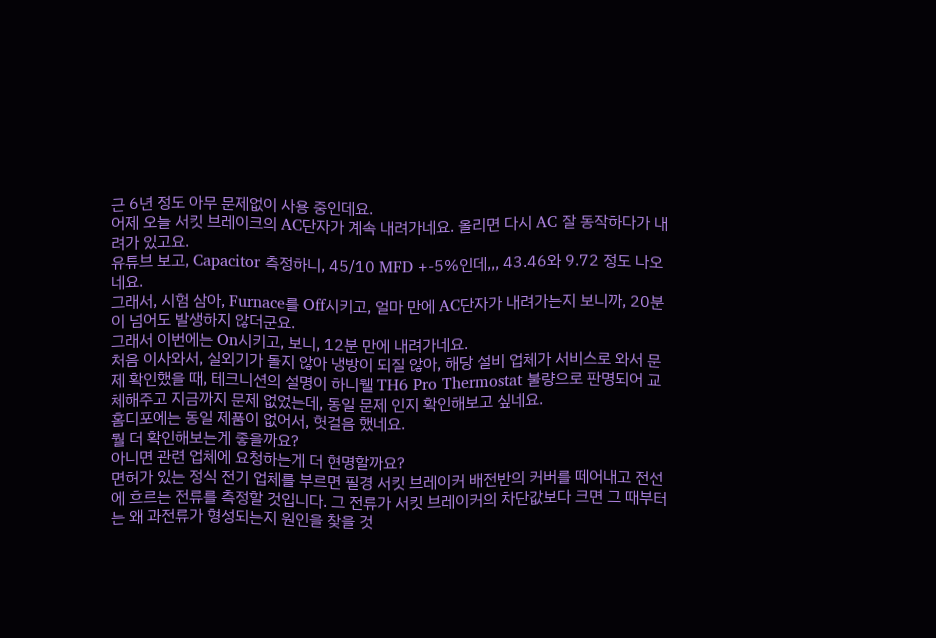근 6년 정도 아무 문제없이 사용 중인데요.
어제 오늘 서킷 브레이크의 AC단자가 계속 내려가네요. 올리면 다시 AC 잘 동작하다가 내려가 있고요.
유튜브 보고, Capacitor 측정하니, 45/10 MFD +-5%인데,,, 43.46와 9.72 정도 나오네요.
그래서, 시험 삼아, Furnace를 Off시키고, 얼마 만에 AC단자가 내려가는지 보니까, 20분이 넘어도 발생하지 않더군요.
그래서 이번에는 On시키고, 보니, 12분 만에 내려가네요.
처음 이사와서, 실외기가 돌지 않아 냉방이 되질 않아, 해당 설비 업체가 서비스로 와서 문제 확인했을 때, 테크니션의 설명이 하니웰 TH6 Pro Thermostat 불량으로 판명되어 교체해주고 지금까지 문제 없었는데, 동일 문제 인지 확인해보고 싶네요.
홈디포에는 동일 제품이 없어서, 헛걸음 했네요.
뭘 더 확인해보는게 좋을까요?
아니면 관련 업체에 요청하는게 더 현명할까요?
면허가 있는 정식 전기 업체를 부르면 필경 서킷 브레이커 배전반의 커버를 떼어내고 전선에 흐르는 전류를 측정할 것입니다. 그 전류가 서킷 브레이커의 차단값보다 크면 그 때부터는 왜 과전류가 형성되는지 원인을 찾을 것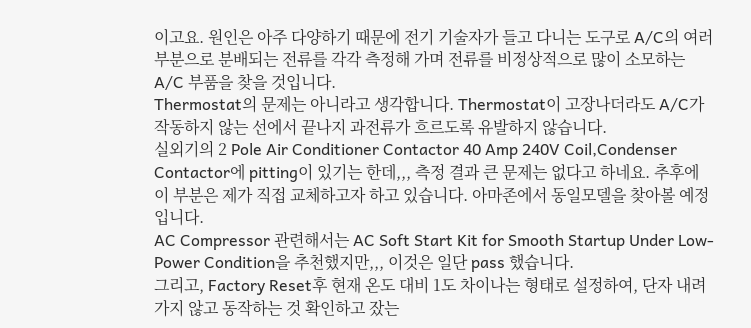이고요. 원인은 아주 다양하기 때문에 전기 기술자가 들고 다니는 도구로 A/C의 여러 부분으로 분배되는 전류를 각각 측정해 가며 전류를 비정상적으로 많이 소모하는 A/C 부품을 찾을 것입니다.
Thermostat의 문제는 아니라고 생각합니다. Thermostat이 고장나더라도 A/C가 작동하지 않는 선에서 끝나지 과전류가 흐르도록 유발하지 않습니다.
실외기의 2 Pole Air Conditioner Contactor 40 Amp 240V Coil,Condenser Contactor에 pitting이 있기는 한데,,, 측정 결과 큰 문제는 없다고 하네요. 추후에 이 부분은 제가 직접 교체하고자 하고 있습니다. 아마존에서 동일모델을 찾아볼 예정입니다.
AC Compressor 관련해서는 AC Soft Start Kit for Smooth Startup Under Low-Power Condition을 추천했지만,,, 이것은 일단 pass 했습니다.
그리고, Factory Reset후 현재 온도 대비 1도 차이나는 형태로 설정하여, 단자 내려가지 않고 동작하는 것 확인하고 잤는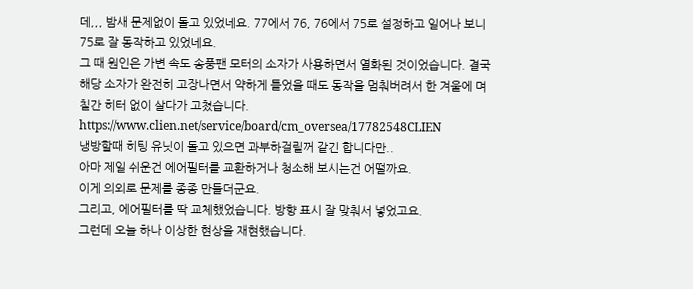데,,, 밤새 문제없이 돌고 있었네요. 77에서 76, 76에서 75로 설정하고 일어나 보니 75로 잘 동작하고 있었네요.
그 때 원인은 가변 속도 송풍팬 모터의 소자가 사용하면서 열화된 것이었습니다. 결국 해당 소자가 완전히 고장나면서 약하게 틀었을 때도 동작을 멈춰버려서 한 겨울에 며칠간 히터 없이 살다가 고쳤습니다. https://www.clien.net/service/board/cm_oversea/17782548CLIEN
냉방할때 히팅 유닛이 돌고 있으면 과부하걸릴꺼 같긴 합니다만..
아마 제일 쉬운건 에어필터를 교환하거나 청소해 보시는건 어떨까요.
이게 의외로 문제를 종종 만들더군요.
그리고, 에어필터를 딱 교체했었습니다. 방향 표시 잘 맞춰서 넣었고요.
그런데 오늘 하나 이상한 현상을 재현했습니다.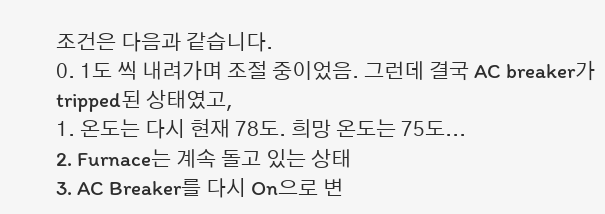조건은 다음과 같습니다.
0. 1도 씩 내려가며 조절 중이었음. 그런데 결국 AC breaker가 tripped된 상태였고,
1. 온도는 다시 현재 78도. 희망 온도는 75도...
2. Furnace는 계속 돌고 있는 상태
3. AC Breaker를 다시 On으로 변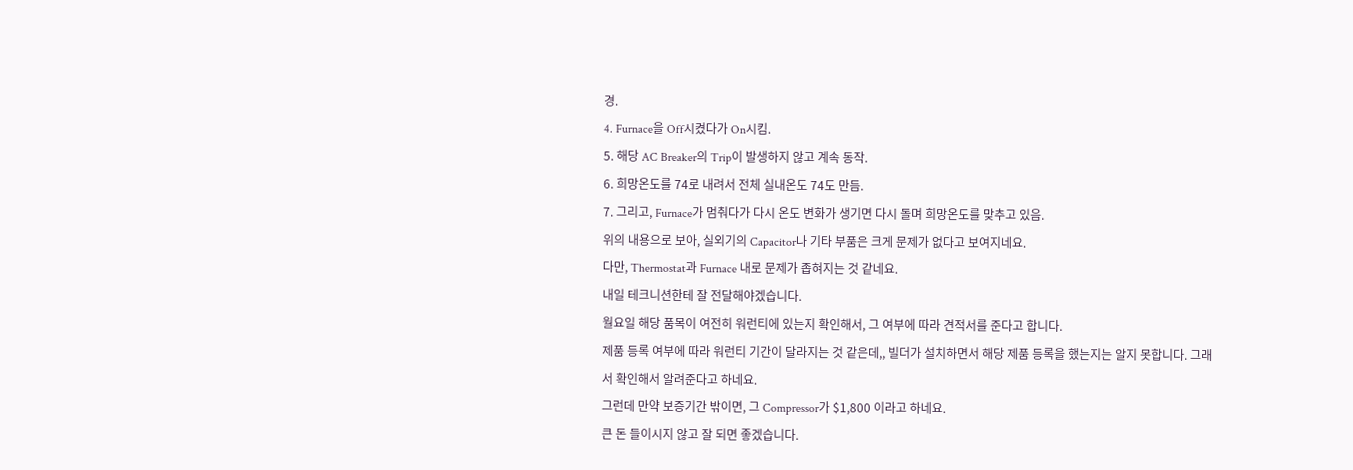경.
4. Furnace을 Off시켰다가 On시킴.
5. 해당 AC Breaker의 Trip이 발생하지 않고 계속 동작.
6. 희망온도를 74로 내려서 전체 실내온도 74도 만듬.
7. 그리고, Furnace가 멈춰다가 다시 온도 변화가 생기면 다시 돌며 희망온도를 맞추고 있음.
위의 내용으로 보아, 실외기의 Capacitor나 기타 부품은 크게 문제가 없다고 보여지네요.
다만, Thermostat과 Furnace 내로 문제가 좁혀지는 것 같네요.
내일 테크니션한테 잘 전달해야겠습니다.
월요일 해당 품목이 여전히 워런티에 있는지 확인해서, 그 여부에 따라 견적서를 준다고 합니다.
제품 등록 여부에 따라 워런티 기간이 달라지는 것 같은데,, 빌더가 설치하면서 해당 제품 등록을 했는지는 알지 못합니다. 그래서 확인해서 알려준다고 하네요.
그런데 만약 보증기간 밖이면, 그 Compressor가 $1,800 이라고 하네요.
큰 돈 들이시지 않고 잘 되면 좋겠습니다.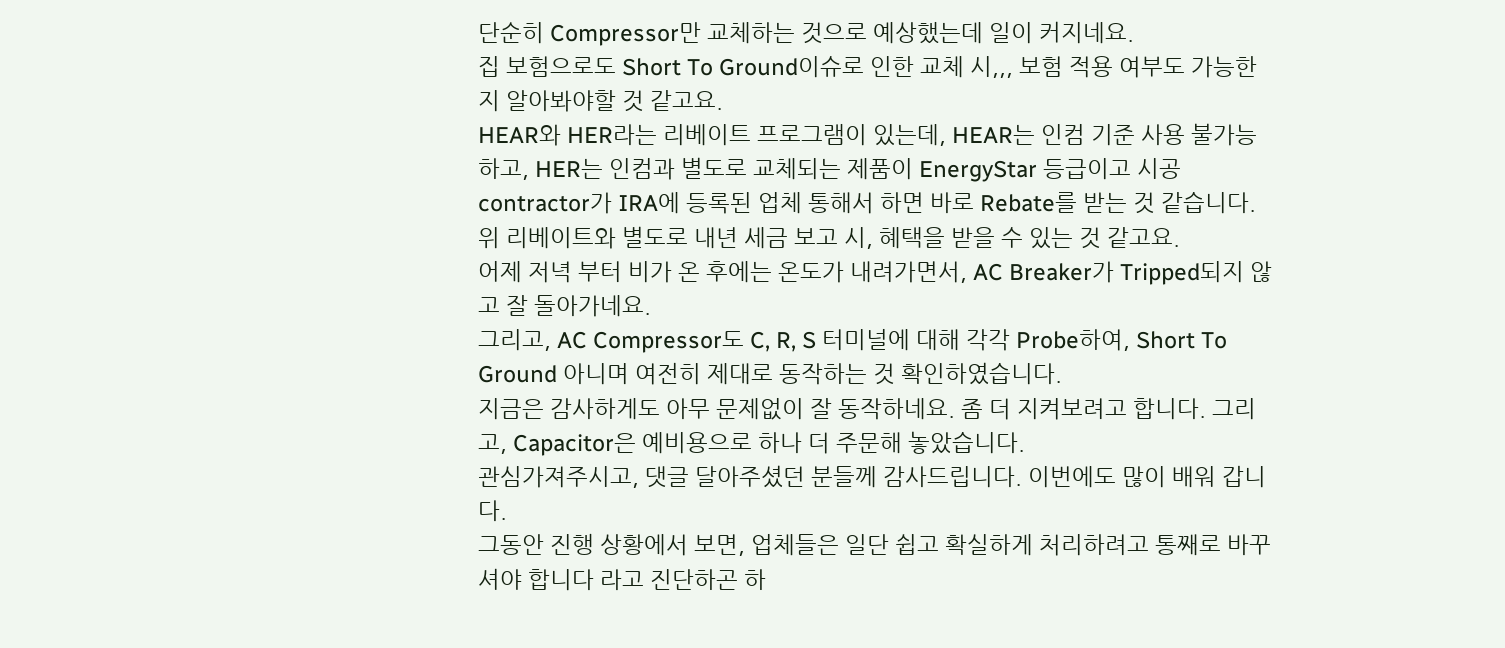단순히 Compressor만 교체하는 것으로 예상했는데 일이 커지네요.
집 보험으로도 Short To Ground이슈로 인한 교체 시,,, 보험 적용 여부도 가능한지 알아봐야할 것 같고요.
HEAR와 HER라는 리베이트 프로그램이 있는데, HEAR는 인컴 기준 사용 불가능하고, HER는 인컴과 별도로 교체되는 제품이 EnergyStar 등급이고 시공 contractor가 IRA에 등록된 업체 통해서 하면 바로 Rebate를 받는 것 같습니다.
위 리베이트와 별도로 내년 세금 보고 시, 혜택을 받을 수 있는 것 같고요.
어제 저녁 부터 비가 온 후에는 온도가 내려가면서, AC Breaker가 Tripped되지 않고 잘 돌아가네요.
그리고, AC Compressor도 C, R, S 터미널에 대해 각각 Probe하여, Short To Ground 아니며 여전히 제대로 동작하는 것 확인하였습니다.
지금은 감사하게도 아무 문제없이 잘 동작하네요. 좀 더 지켜보려고 합니다. 그리고, Capacitor은 예비용으로 하나 더 주문해 놓았습니다.
관심가져주시고, 댓글 달아주셨던 분들께 감사드립니다. 이번에도 많이 배워 갑니다.
그동안 진행 상황에서 보면, 업체들은 일단 쉽고 확실하게 처리하려고 통째로 바꾸셔야 합니다 라고 진단하곤 하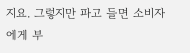지요. 그렇지만 파고 들면 소비자에게 부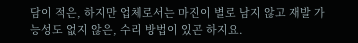담이 적은, 하지만 업체로서는 마진이 별로 남지 않고 재발 가능성도 없지 않은, 수리 방법이 있곤 하지요.